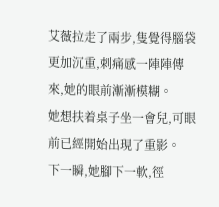艾薇拉走了兩步,隻覺得腦袋更加沉重,刺痛感一陣陣傳來,她的眼前漸漸模糊。
她想扶着桌子坐一會兒,可眼前已經開始出現了重影。
下一瞬,她腳下一軟,徑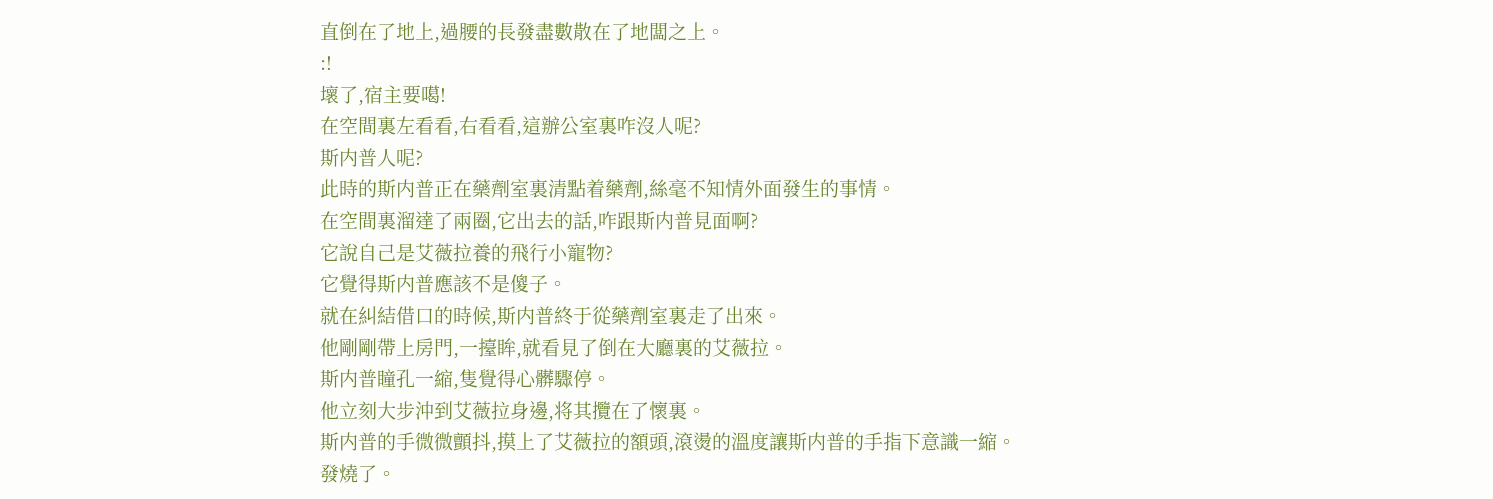直倒在了地上,過腰的長發盡數散在了地闆之上。
:!
壞了,宿主要噶!
在空間裏左看看,右看看,這辦公室裏咋沒人呢?
斯内普人呢?
此時的斯内普正在藥劑室裏清點着藥劑,絲毫不知情外面發生的事情。
在空間裏溜達了兩圈,它出去的話,咋跟斯内普見面啊?
它說自己是艾薇拉養的飛行小寵物?
它覺得斯内普應該不是傻子。
就在糾結借口的時候,斯内普終于從藥劑室裏走了出來。
他剛剛帶上房門,一擡眸,就看見了倒在大廳裏的艾薇拉。
斯内普瞳孔一縮,隻覺得心髒驟停。
他立刻大步沖到艾薇拉身邊,将其攬在了懷裏。
斯内普的手微微顫抖,摸上了艾薇拉的額頭,滾燙的溫度讓斯内普的手指下意識一縮。
發燒了。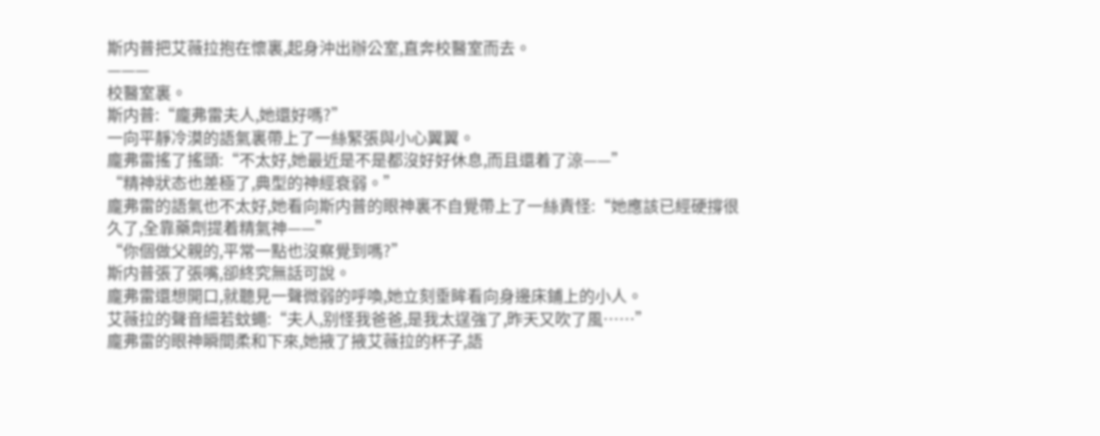斯内普把艾薇拉抱在懷裏,起身沖出辦公室,直奔校醫室而去。
———
校醫室裏。
斯内普:“龐弗雷夫人,她還好嗎?”
一向平靜冷漠的語氣裏帶上了一絲緊張與小心翼翼。
龐弗雷搖了搖頭:“不太好,她最近是不是都沒好好休息,而且還着了涼——”
“精神狀态也差極了,典型的神經衰弱。”
龐弗雷的語氣也不太好,她看向斯内普的眼神裏不自覺帶上了一絲責怪:“她應該已經硬撐很久了,全靠藥劑提着精氣神——”
“你個做父親的,平常一點也沒察覺到嗎?”
斯内普張了張嘴,卻終究無話可說。
龐弗雷還想開口,就聽見一聲微弱的呼喚,她立刻垂眸看向身邊床鋪上的小人。
艾薇拉的聲音細若蚊蠅:“夫人,别怪我爸爸,是我太逞強了,昨天又吹了風……”
龐弗雷的眼神瞬間柔和下來,她掖了掖艾薇拉的杯子,語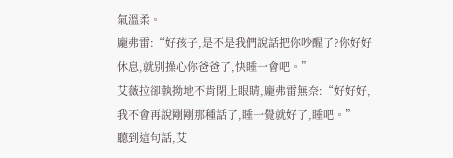氣溫柔。
龐弗雷:“好孩子,是不是我們說話把你吵醒了?你好好休息,就别操心你爸爸了,快睡一會吧。”
艾薇拉卻執拗地不肯閉上眼睛,龐弗雷無奈:“好好好,我不會再說剛剛那種話了,睡一覺就好了,睡吧。”
聽到這句話,艾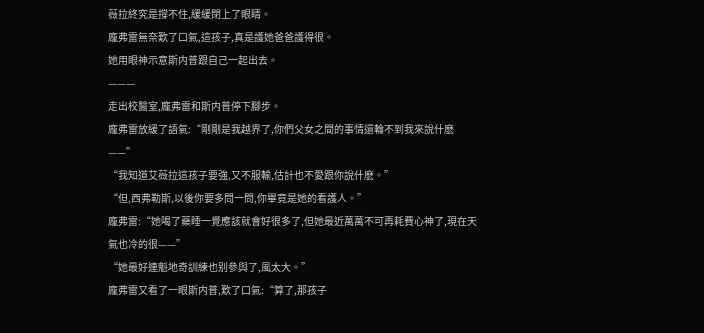薇拉終究是撐不住,緩緩閉上了眼睛。
龐弗雷無奈歎了口氣,這孩子,真是護她爸爸護得很。
她用眼神示意斯内普跟自己一起出去。
———
走出校醫室,龐弗雷和斯内普停下腳步。
龐弗雷放緩了語氣:“剛剛是我越界了,你們父女之間的事情還輪不到我來說什麽——”
“我知道艾薇拉這孩子要強,又不服輸,估計也不愛跟你說什麽。”
“但,西弗勒斯,以後你要多問一問,你畢竟是她的看護人。”
龐弗雷:“她喝了藥睡一覺應該就會好很多了,但她最近萬萬不可再耗費心神了,現在天氣也冷的很——”
“她最好連魁地奇訓練也别參與了,風太大。”
龐弗雷又看了一眼斯内普,歎了口氣:“算了,那孩子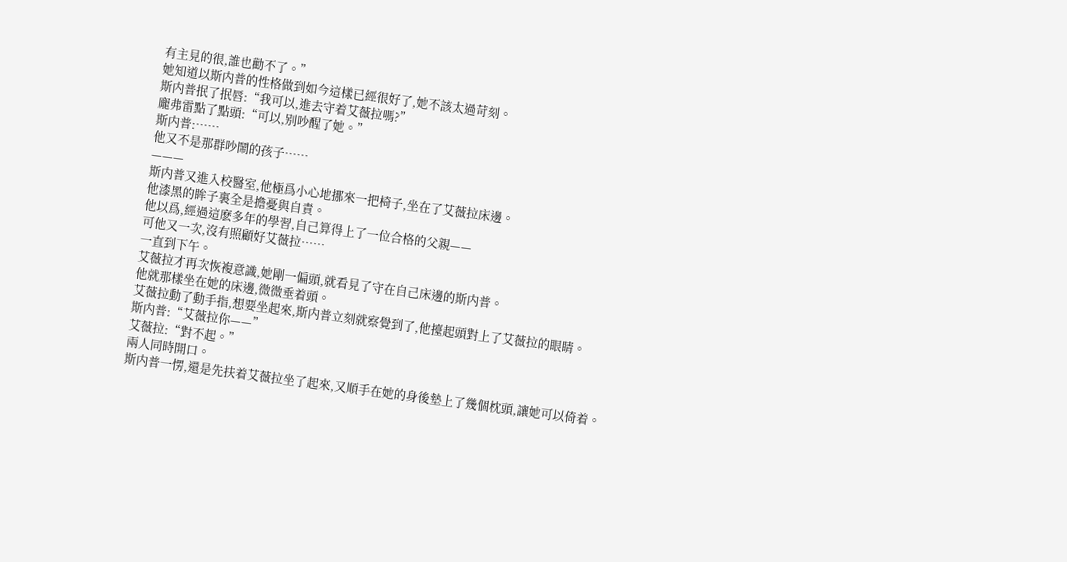有主見的很,誰也勸不了。”
她知道以斯内普的性格做到如今這樣已經很好了,她不該太過苛刻。
斯内普抿了抿唇:“我可以,進去守着艾薇拉嗎?”
龐弗雷點了點頭:“可以,别吵醒了她。”
斯内普:……
他又不是那群吵鬧的孩子……
———
斯内普又進入校醫室,他極爲小心地挪來一把椅子,坐在了艾薇拉床邊。
他漆黑的眸子裏全是擔憂與自責。
他以爲,經過這麽多年的學習,自己算得上了一位合格的父親——
可他又一次,沒有照顧好艾薇拉……
一直到下午。
艾薇拉才再次恢複意識,她剛一偏頭,就看見了守在自己床邊的斯内普。
他就那樣坐在她的床邊,微微垂着頭。
艾薇拉動了動手指,想要坐起來,斯内普立刻就察覺到了,他擡起頭對上了艾薇拉的眼睛。
斯内普:“艾薇拉你——”
艾薇拉:“對不起。”
兩人同時開口。
斯内普一愣,還是先扶着艾薇拉坐了起來,又順手在她的身後墊上了幾個枕頭,讓她可以倚着。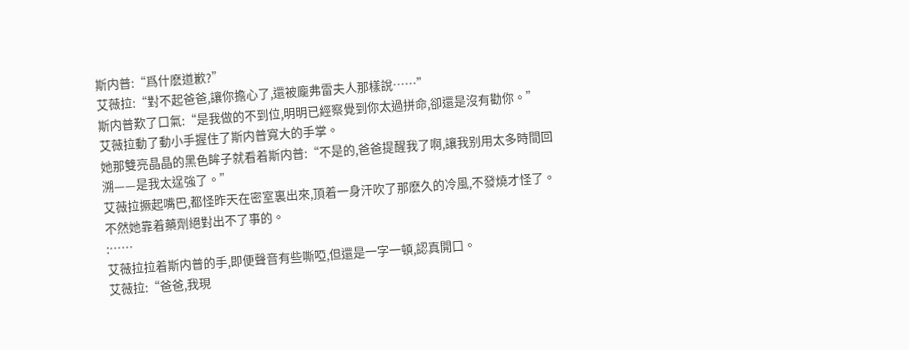斯内普:“爲什麽道歉?”
艾薇拉:“對不起爸爸,讓你擔心了,還被龐弗雷夫人那樣說……”
斯内普歎了口氣:“是我做的不到位,明明已經察覺到你太過拼命,卻還是沒有勸你。”
艾薇拉動了動小手握住了斯内普寬大的手掌。
她那雙亮晶晶的黑色眸子就看着斯内普:“不是的,爸爸提醒我了啊,讓我别用太多時間回溯——是我太逞強了。”
艾薇拉撅起嘴巴,都怪昨天在密室裏出來,頂着一身汗吹了那麽久的冷風,不發燒才怪了。
不然她靠着藥劑絕對出不了事的。
:……
艾薇拉拉着斯内普的手,即便聲音有些嘶啞,但還是一字一頓,認真開口。
艾薇拉:“爸爸,我現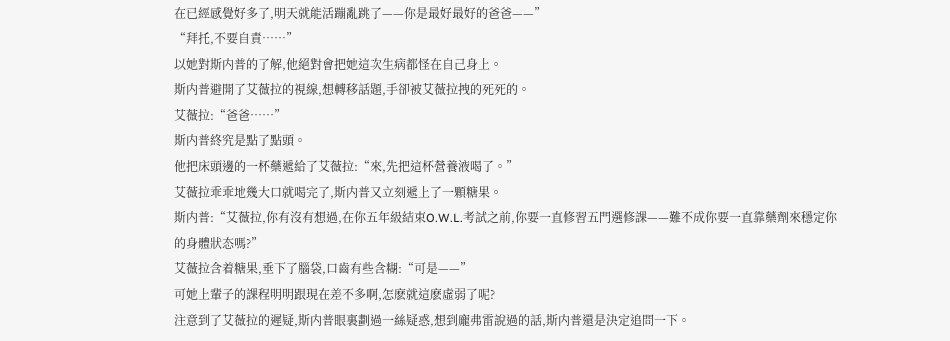在已經感覺好多了,明天就能活蹦亂跳了——你是最好最好的爸爸——”
“拜托,不要自責……”
以她對斯内普的了解,他絕對會把她這次生病都怪在自己身上。
斯内普避開了艾薇拉的視線,想轉移話題,手卻被艾薇拉拽的死死的。
艾薇拉:“爸爸……”
斯内普終究是點了點頭。
他把床頭邊的一杯藥遞給了艾薇拉:“來,先把這杯營養液喝了。”
艾薇拉乖乖地幾大口就喝完了,斯内普又立刻遞上了一顆糖果。
斯内普:“艾薇拉,你有沒有想過,在你五年級結束O.W.L.考試之前,你要一直修習五門選修課——難不成你要一直靠藥劑來穩定你的身體狀态嗎?”
艾薇拉含着糖果,垂下了腦袋,口齒有些含糊:“可是——”
可她上輩子的課程明明跟現在差不多啊,怎麽就這麽虛弱了呢?
注意到了艾薇拉的遲疑,斯内普眼裏劃過一絲疑惑,想到龐弗雷說過的話,斯内普還是決定追問一下。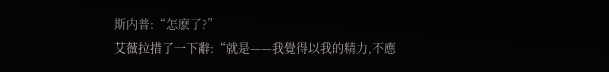斯内普:“怎麽了?”
艾薇拉措了一下辭:“就是——我覺得以我的精力,不應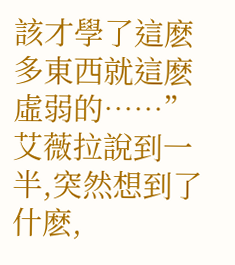該才學了這麽多東西就這麽虛弱的……”
艾薇拉說到一半,突然想到了什麽,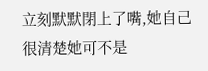立刻默默閉上了嘴,她自己很清楚她可不是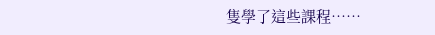隻學了這些課程……